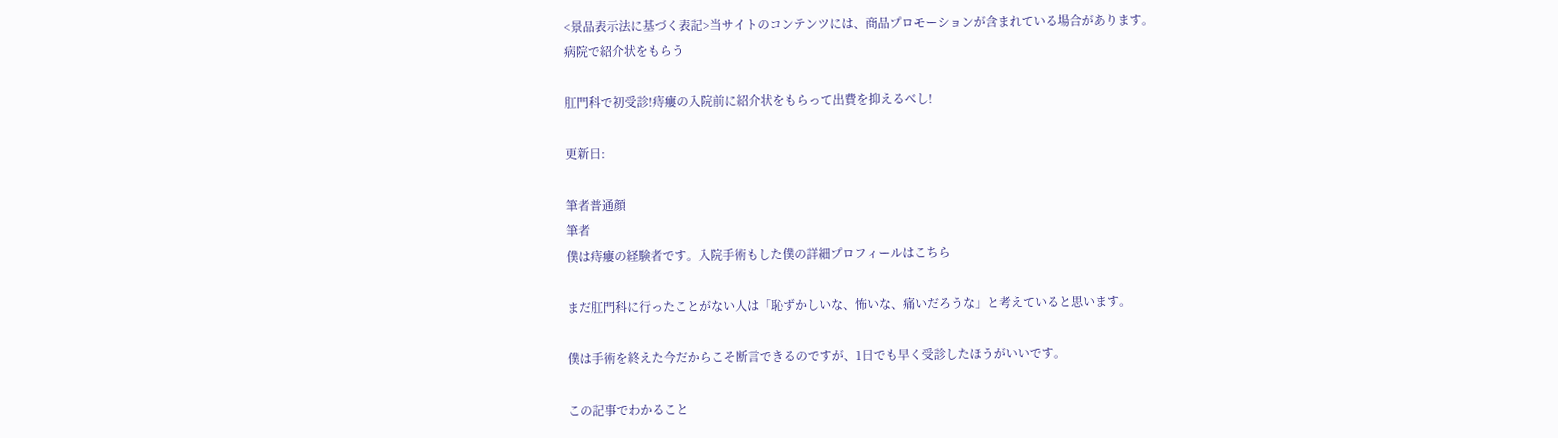<景品表示法に基づく表記>当サイトのコンテンツには、商品プロモーションが含まれている場合があります。
病院で紹介状をもらう

肛門科で初受診!痔瘻の入院前に紹介状をもらって出費を抑えるべし!

更新日:

筆者普通顔
筆者
僕は痔瘻の経験者です。入院手術もした僕の詳細プロフィールはこちら

まだ肛門科に行ったことがない人は「恥ずかしいな、怖いな、痛いだろうな」と考えていると思います。

僕は手術を終えた今だからこそ断言できるのですが、1日でも早く受診したほうがいいです。

この記事でわかること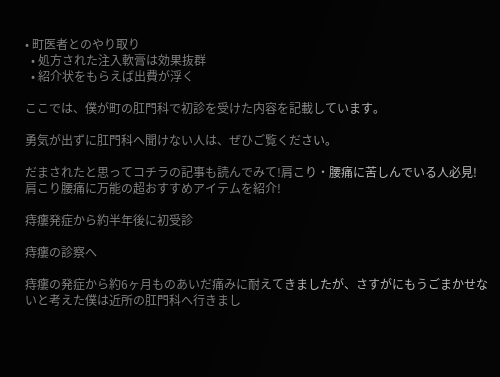• 町医者とのやり取り
  • 処方された注入軟膏は効果抜群
  • 紹介状をもらえば出費が浮く

ここでは、僕が町の肛門科で初診を受けた内容を記載しています。

勇気が出ずに肛門科へ聞けない人は、ぜひご覧ください。

だまされたと思ってコチラの記事も読んでみて!肩こり・腰痛に苦しんでいる人必見!
肩こり腰痛に万能の超おすすめアイテムを紹介!

痔瘻発症から約半年後に初受診

痔瘻の診察へ

痔瘻の発症から約6ヶ月ものあいだ痛みに耐えてきましたが、さすがにもうごまかせないと考えた僕は近所の肛門科へ行きまし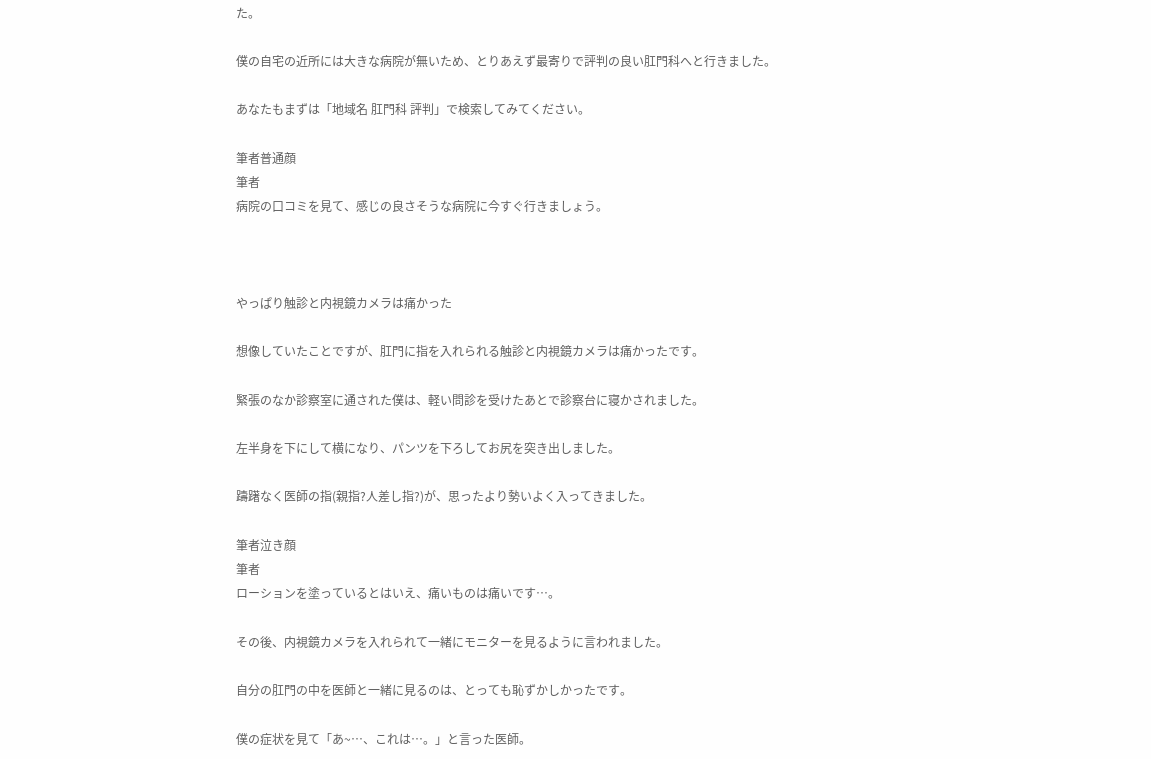た。

僕の自宅の近所には大きな病院が無いため、とりあえず最寄りで評判の良い肛門科へと行きました。

あなたもまずは「地域名 肛門科 評判」で検索してみてください。

筆者普通顔
筆者
病院の口コミを見て、感じの良さそうな病院に今すぐ行きましょう。



やっぱり触診と内視鏡カメラは痛かった

想像していたことですが、肛門に指を入れられる触診と内視鏡カメラは痛かったです。

緊張のなか診察室に通された僕は、軽い問診を受けたあとで診察台に寝かされました。

左半身を下にして横になり、パンツを下ろしてお尻を突き出しました。

躊躇なく医師の指(親指?人差し指?)が、思ったより勢いよく入ってきました。

筆者泣き顔
筆者
ローションを塗っているとはいえ、痛いものは痛いです…。

その後、内視鏡カメラを入れられて一緒にモニターを見るように言われました。

自分の肛門の中を医師と一緒に見るのは、とっても恥ずかしかったです。

僕の症状を見て「あ~…、これは…。」と言った医師。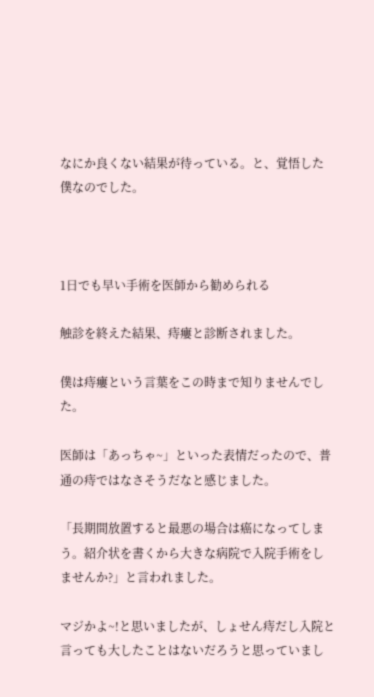なにか良くない結果が待っている。と、覚悟した僕なのでした。



1日でも早い手術を医師から勧められる

触診を終えた結果、痔瘻と診断されました。

僕は痔瘻という言葉をこの時まで知りませんでした。

医師は「あっちゃ~」といった表情だったので、普通の痔ではなさそうだなと感じました。

「長期間放置すると最悪の場合は癌になってしまう。紹介状を書くから大きな病院で入院手術をしませんか?」と言われました。

マジかよ~!と思いましたが、しょせん痔だし入院と言っても大したことはないだろうと思っていまし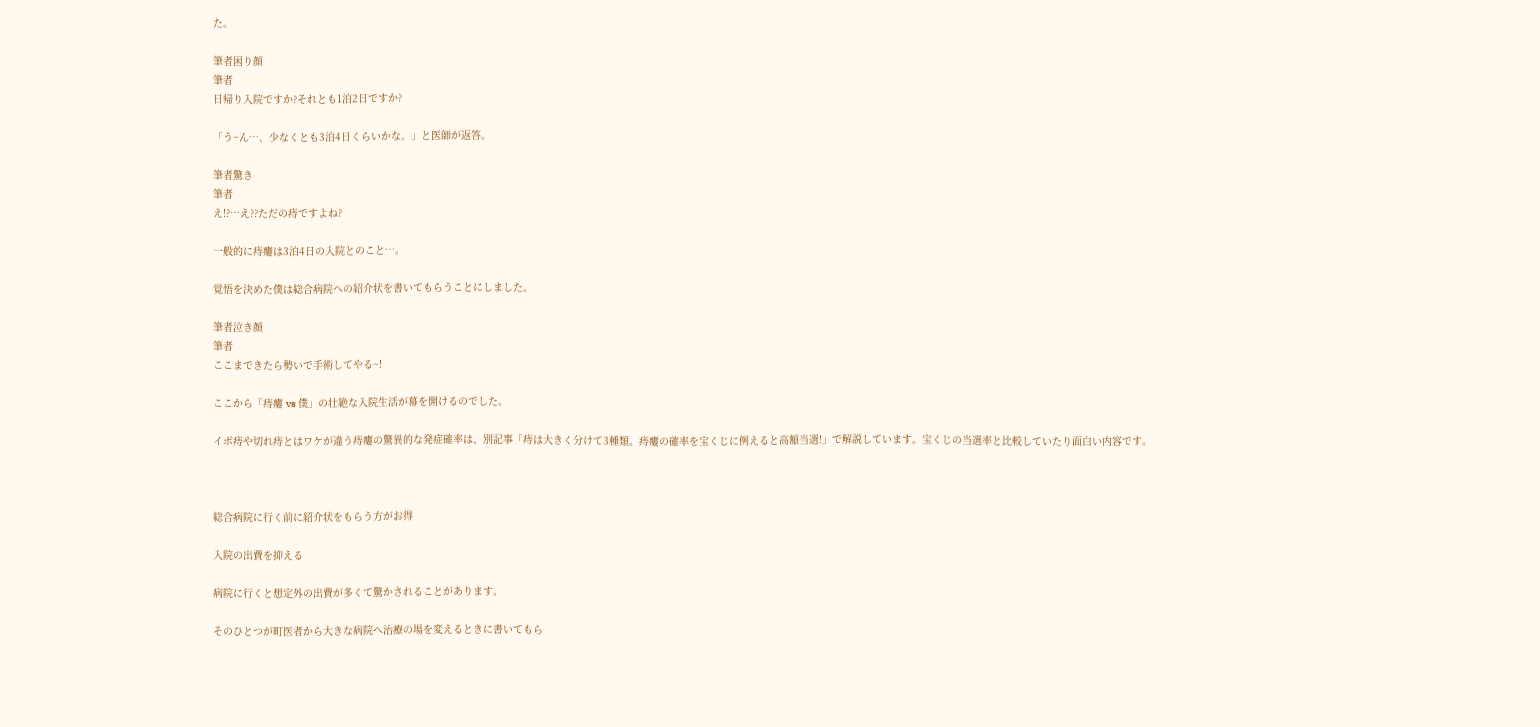た。

筆者困り顔
筆者
日帰り入院ですか?それとも1泊2日ですか?

「う~ん…、少なくとも3泊4日くらいかな。」と医師が返答。

筆者驚き
筆者
え!?…え??ただの痔ですよね?

一般的に痔瘻は3泊4日の入院とのこと…。

覚悟を決めた僕は総合病院への紹介状を書いてもらうことにしました。

筆者泣き顔
筆者
ここまできたら勢いで手術してやる~!

ここから「痔瘻 vs 僕」の壮絶な入院生活が幕を開けるのでした。

イボ痔や切れ痔とはワケが違う痔瘻の驚異的な発症確率は、別記事「痔は大きく分けて3種類。痔瘻の確率を宝くじに例えると高額当選!」で解説しています。宝くじの当選率と比較していたり面白い内容です。



総合病院に行く前に紹介状をもらう方がお得

入院の出費を抑える

病院に行くと想定外の出費が多くて驚かされることがあります。

そのひとつが町医者から大きな病院へ治療の場を変えるときに書いてもら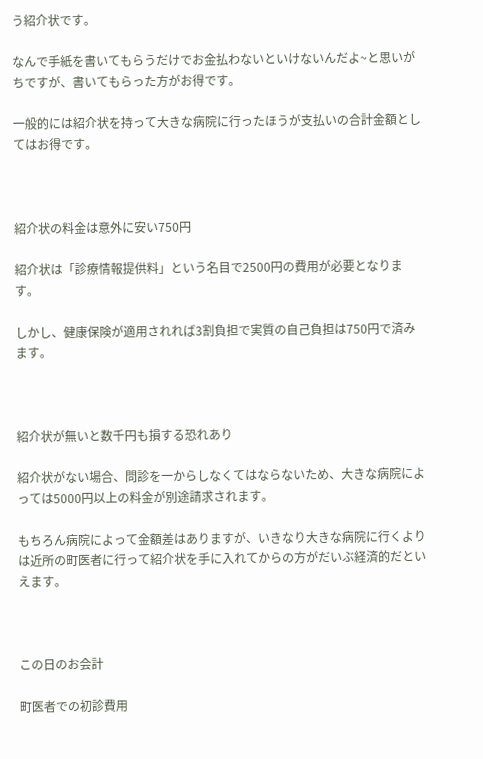う紹介状です。

なんで手紙を書いてもらうだけでお金払わないといけないんだよ~と思いがちですが、書いてもらった方がお得です。

一般的には紹介状を持って大きな病院に行ったほうが支払いの合計金額としてはお得です。



紹介状の料金は意外に安い750円

紹介状は「診療情報提供料」という名目で2500円の費用が必要となります。

しかし、健康保険が適用されれば3割負担で実質の自己負担は750円で済みます。



紹介状が無いと数千円も損する恐れあり

紹介状がない場合、問診を一からしなくてはならないため、大きな病院によっては5000円以上の料金が別途請求されます。

もちろん病院によって金額差はありますが、いきなり大きな病院に行くよりは近所の町医者に行って紹介状を手に入れてからの方がだいぶ経済的だといえます。



この日のお会計

町医者での初診費用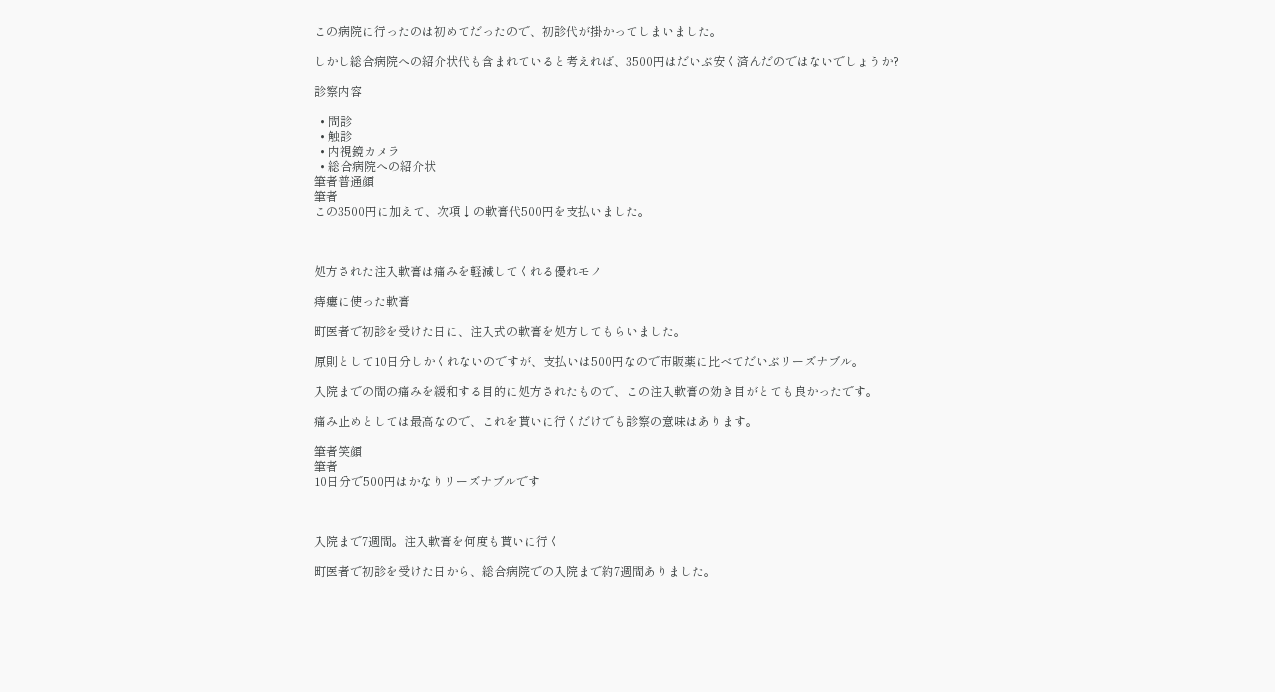この病院に行ったのは初めてだったので、初診代が掛かってしまいました。

しかし総合病院への紹介状代も含まれていると考えれば、3500円はだいぶ安く済んだのではないでしょうか?

診察内容

  • 問診
  • 触診
  • 内視鏡カメラ
  • 総合病院への紹介状
筆者普通顔
筆者
この3500円に加えて、次項↓の軟膏代500円を支払いました。



処方された注入軟膏は痛みを軽減してくれる優れモノ

痔瘻に使った軟膏

町医者で初診を受けた日に、注入式の軟膏を処方してもらいました。

原則として10日分しかくれないのですが、支払いは500円なので市販薬に比べてだいぶリーズナブル。

入院までの間の痛みを緩和する目的に処方されたもので、この注入軟膏の効き目がとても良かったです。

痛み止めとしては最高なので、これを貰いに行くだけでも診察の意味はあります。

筆者笑顔
筆者
10日分で500円はかなりリーズナブルです



入院まで7週間。注入軟膏を何度も貰いに行く

町医者で初診を受けた日から、総合病院での入院まで約7週間ありました。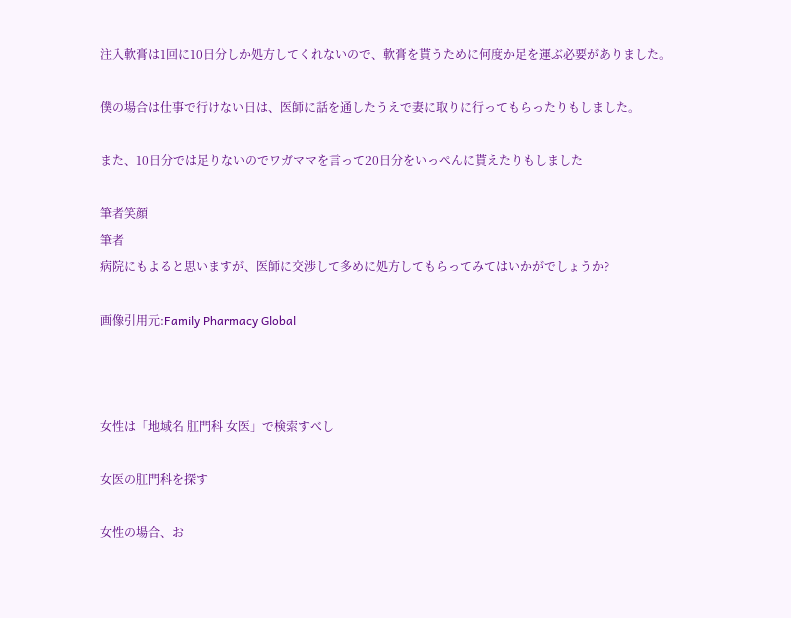注入軟膏は1回に10日分しか処方してくれないので、軟膏を貰うために何度か足を運ぶ必要がありました。

僕の場合は仕事で行けない日は、医師に話を通したうえで妻に取りに行ってもらったりもしました。

また、10日分では足りないのでワガママを言って20日分をいっぺんに貰えたりもしました

筆者笑顔
筆者
病院にもよると思いますが、医師に交渉して多めに処方してもらってみてはいかがでしょうか?

画像引用元:Family Pharmacy Global



女性は「地域名 肛門科 女医」で検索すべし

女医の肛門科を探す

女性の場合、お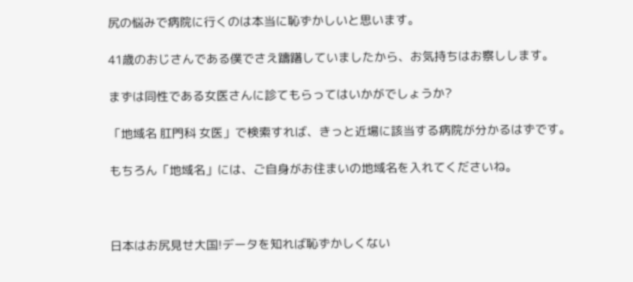尻の悩みで病院に行くのは本当に恥ずかしいと思います。

41歳のおじさんである僕でさえ躊躇していましたから、お気持ちはお察しします。

まずは同性である女医さんに診てもらってはいかがでしょうか?

「地域名 肛門科 女医」で検索すれば、きっと近場に該当する病院が分かるはずです。

もちろん「地域名」には、ご自身がお住まいの地域名を入れてくださいね。



日本はお尻見せ大国!データを知れば恥ずかしくない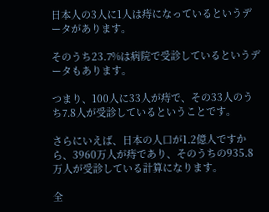日本人の3人に1人は痔になっているというデータがあります。

そのうち23.7%は病院で受診しているというデータもあります。

つまり、100人に33人が痔で、その33人のうち7.8人が受診しているということです。

さらにいえば、日本の人口が1.2億人ですから、3960万人が痔であり、そのうちの935.8万人が受診している計算になります。

全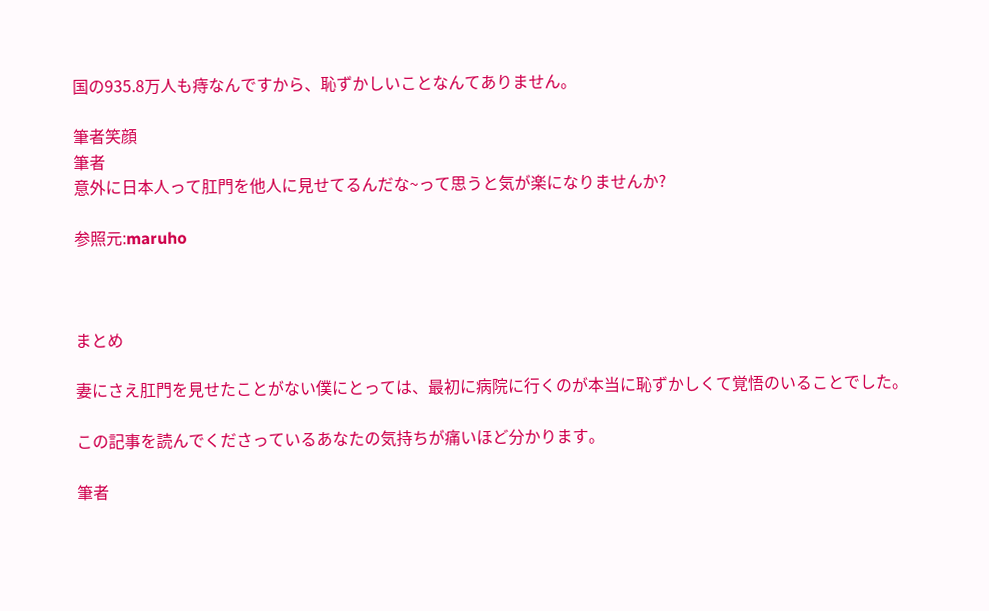国の935.8万人も痔なんですから、恥ずかしいことなんてありません。

筆者笑顔
筆者
意外に日本人って肛門を他人に見せてるんだな~って思うと気が楽になりませんか?

参照元:maruho



まとめ

妻にさえ肛門を見せたことがない僕にとっては、最初に病院に行くのが本当に恥ずかしくて覚悟のいることでした。

この記事を読んでくださっているあなたの気持ちが痛いほど分かります。

筆者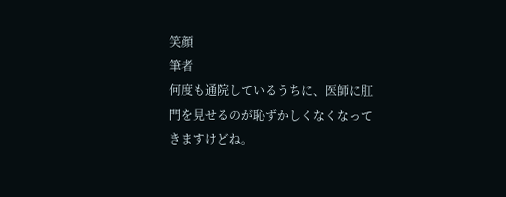笑顔
筆者
何度も通院しているうちに、医師に肛門を見せるのが恥ずかしくなくなってきますけどね。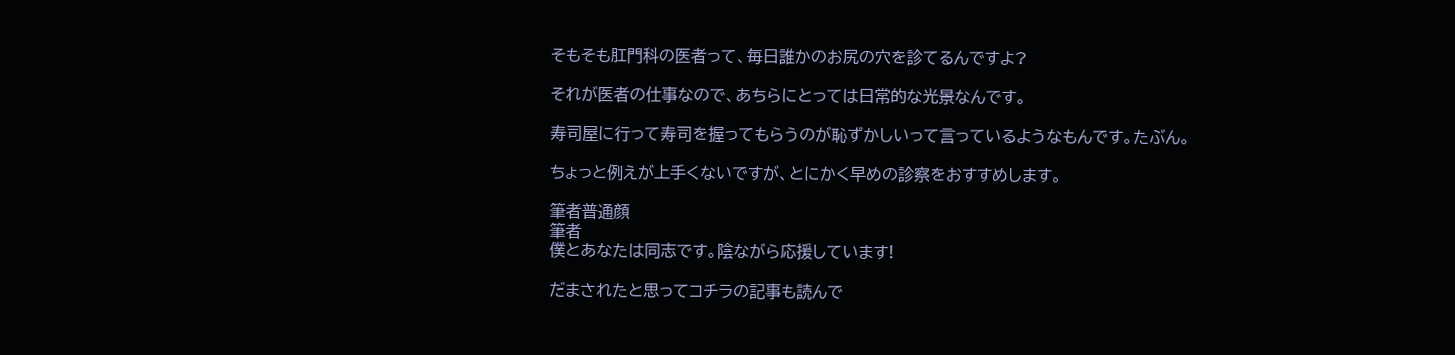そもそも肛門科の医者って、毎日誰かのお尻の穴を診てるんですよ?

それが医者の仕事なので、あちらにとっては日常的な光景なんです。

寿司屋に行って寿司を握ってもらうのが恥ずかしいって言っているようなもんです。たぶん。

ちょっと例えが上手くないですが、とにかく早めの診察をおすすめします。

筆者普通顔
筆者
僕とあなたは同志です。陰ながら応援しています!

だまされたと思ってコチラの記事も読んで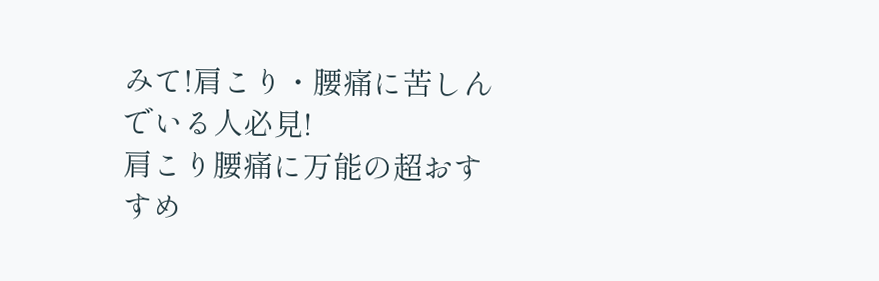みて!肩こり・腰痛に苦しんでいる人必見!
肩こり腰痛に万能の超おすすめ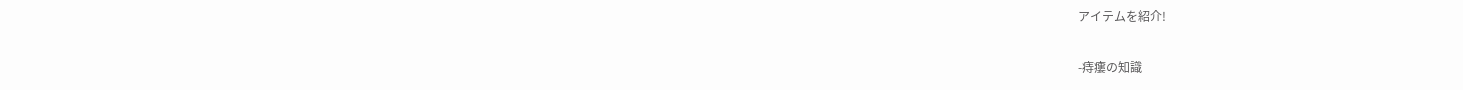アイテムを紹介!

-痔瘻の知識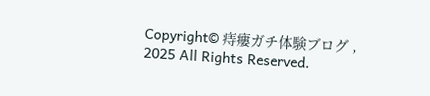Copyright© 痔瘻ガチ体験ブログ , 2025 All Rights Reserved.